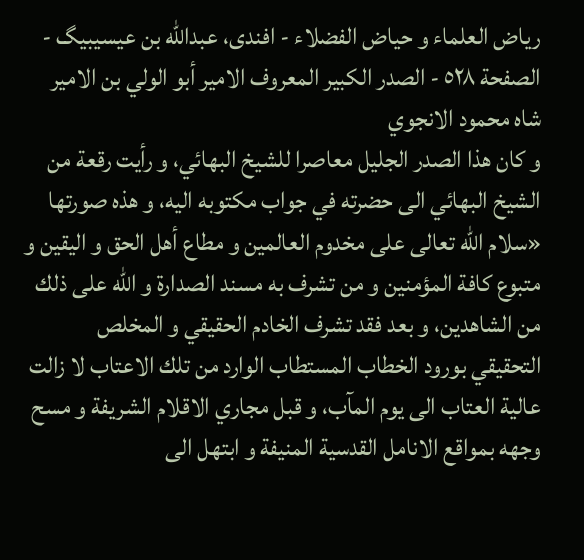ریاض العلماء و حیاض الفضلاء - افندی، عبدالله بن عیسیبیگ - الصفحة ٥٢٨ - الصدر الكبير المعروف الامير أبو الولي بن الامير شاه محمود الانجوي
و كان هذا الصدر الجليل معاصرا للشيخ البهائي، و رأيت رقعة من الشيخ البهائي الى حضرته في جواب مكتوبه اليه، و هذه صورتها «سلام اللّه تعالى على مخدوم العالمين و مطاع أهل الحق و اليقين و متبوع كافة المؤمنين و من تشرف به مسند الصدارة و اللّه على ذلك من الشاهدين، و بعد فقد تشرف الخادم الحقيقي و المخلص التحقيقي بورود الخطاب المستطاب الوارد من تلك الاعتاب لا زالت عالية العتاب الى يوم المآب، و قبل مجاري الاقلام الشريفة و مسح وجهه بمواقع الانامل القدسية المنيفة و ابتهل الى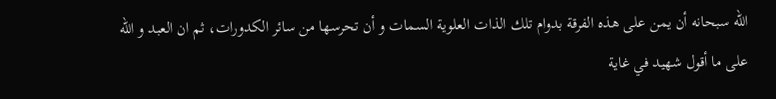اللّه سبحانه أن يمن على هذه الفرقة بدوام تلك الذات العلوية السمات و أن تحرسها من سائر الكدورات، ثم ان العبد و اللّه على ما أقول شهيد في غاية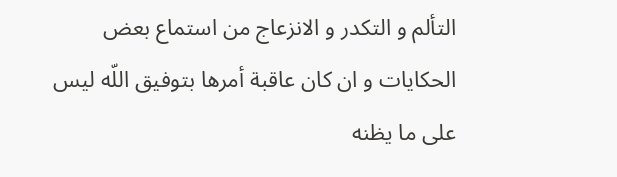التألم و التكدر و الانزعاج من استماع بعض الحكايات و ان كان عاقبة أمرها بتوفيق اللّه ليس على ما يظنه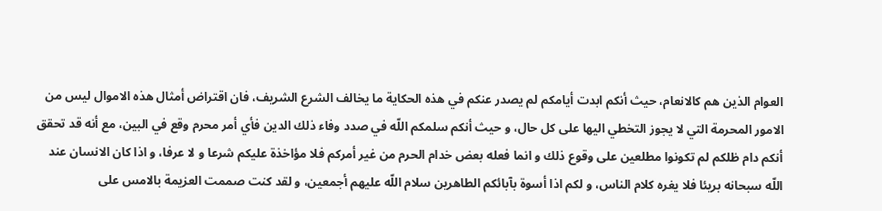العوام الذين هم كالانعام، حيث أنكم ابدت أيامكم لم يصدر عنكم في هذه الحكاية ما يخالف الشرع الشريف، فان اقتراض أمثال هذه الاموال ليس من الامور المحرمة التي لا يجوز التخطي اليها على كل حال، و حيث أنكم سلمكم اللّه في صدد وفاء ذلك الدين فأي أمر محرم وقع في البين، مع أنه قد تحقق أنكم دام ظلكم لم تكونوا مطلعين على وقوع ذلك و انما فعله بعض خدام الحرم من غير أمركم فلا مؤاخذة عليكم شرعا و لا عرفا، و اذا كان الانسان عند اللّه سبحانه بريئا فلا يغره كلام الناس، و لكم اذا أسوة بآبائكم الطاهرين سلام اللّه عليهم أجمعين، و لقد كنت صممت العزيمة بالامس على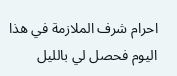احرام شرف الملازمة في هذا اليوم فحصل لي بالليل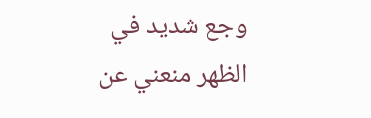وجع شديد في الظهر منعني عن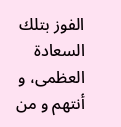الفوز بتلك السعادة العظمى، و أنتهم و من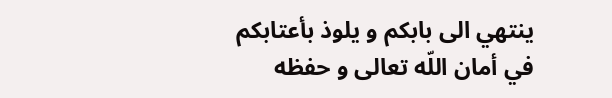ينتهي الى بابكم و يلوذ بأعتابكم في أمان اللّه تعالى و حفظه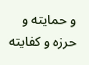و حمايته و حرزه و كفايته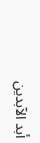أبد الآبدين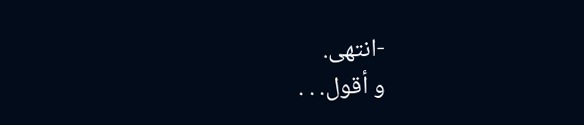-انتهى.
و أقول. . .